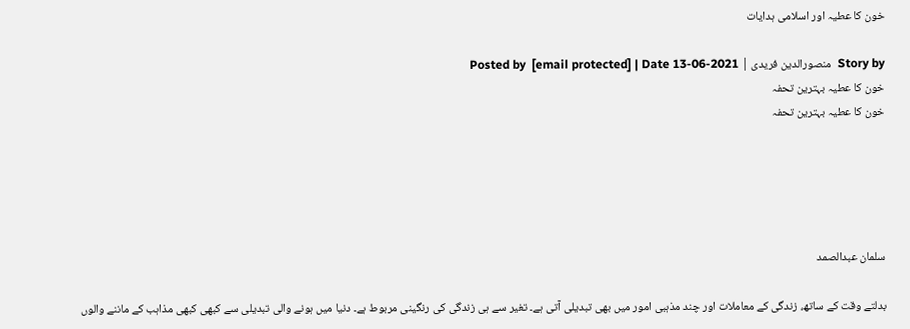خون کا عطیہ اور اسلامی ہدایات

Story by  منصورالدین فریدی | Posted by  [email protected] | Date 13-06-2021
خون کا عطیہ بہترین تحفہ
خون کا عطیہ بہترین تحفہ





سلمان عبدالصمد

بدلتے وقت کے ساتھ، زندگی کے معاملات اور چند مذہبی امور میں بھی تبدیلی آتی ہے۔ تغیر سے ہی زندگی کی رنگینی مربوط ہے۔ دنیا میں ہونے والی تبدیلی سے کبھی کبھی مذاہب کے ماننے والوں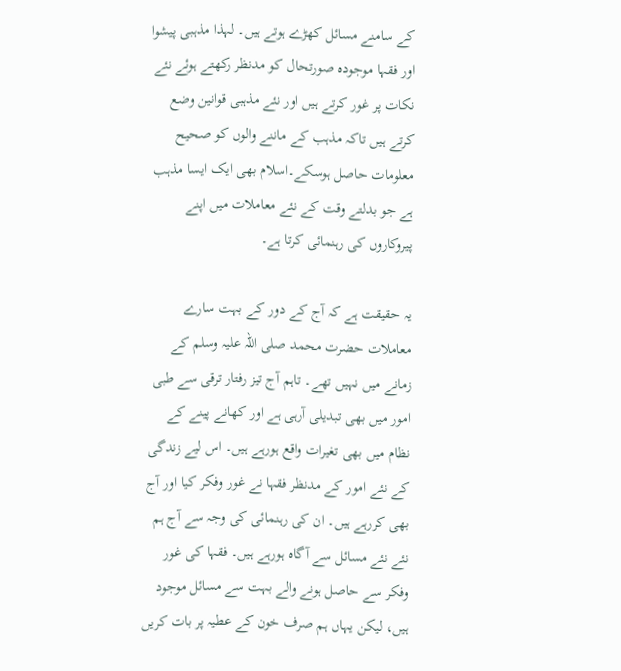کے سامنے مسائل کھڑے ہوتے ہیں۔ لہذا مذہبی پیشوا اور فقہا موجودہ صورتحال کو مدنظر رکھتے ہوئے نئے نکات پر غور کرتے ہیں اور نئے مذہبی قوانین وضع کرتے ہیں تاکہ مذہب کے ماننے والوں کو صحیح معلومات حاصل ہوسکے۔اسلام بھی ایک ایسا مذہب ہے جو بدلتے وقت کے نئے معاملات میں اپنے پیروکاروں کی رہنمائی کرتا ہے۔

یہ حقیقت ہے کہ آج کے دور کے بہت سارے معاملات حضرت محمد صلی اللہ علیہ وسلم کے زمانے میں نہیں تھے۔ تاہم آج تیز رفتار ترقی سے طبی امور میں بھی تبدیلی آرہی ہے اور کھانے پینے کے نظام میں بھی تغیرات واقع ہورہے ہیں۔ اس لیے زندگی کے نئے امور کے مدنظر فقہا نے غور وفکر کیا اور آج بھی کررہے ہیں۔ ان کی رہنمائی کی وجہ سے آج ہم نئے نئے مسائل سے آگاہ ہورہے ہیں۔ فقہا کی غور وفکر سے حاصل ہونے والے بہت سے مسائل موجود ہیں، لیکن یہاں ہم صرف خون کے عطیہ پر بات کریں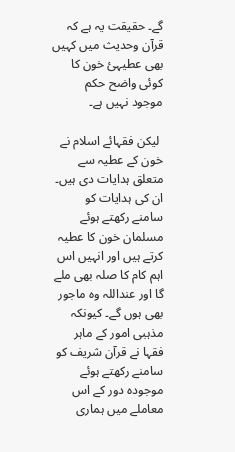گے۔ حقیقت یہ ہے کہ قرآن وحدیث میں کہیں بھی عطیہئ خون کا کوئی واضح حکم موجود نہیں ہے۔

 لیکن فقہائے اسلام نے خون کے عطیہ سے متعلق ہدایات دی ہیں۔ ان کی ہدایات کو سامنے رکھتے ہوئے مسلمان خون کا عطیہ کرتے ہیں اور انہیں اس اہم کام کا صلہ بھی ملے گا اور عنداللہ وہ ماجور بھی ہوں گے۔ کیونکہ مذہبی امور کے ماہر فقہا نے قرآن شریف کو سامنے رکھتے ہوئے موجودہ دور کے اس معاملے میں ہماری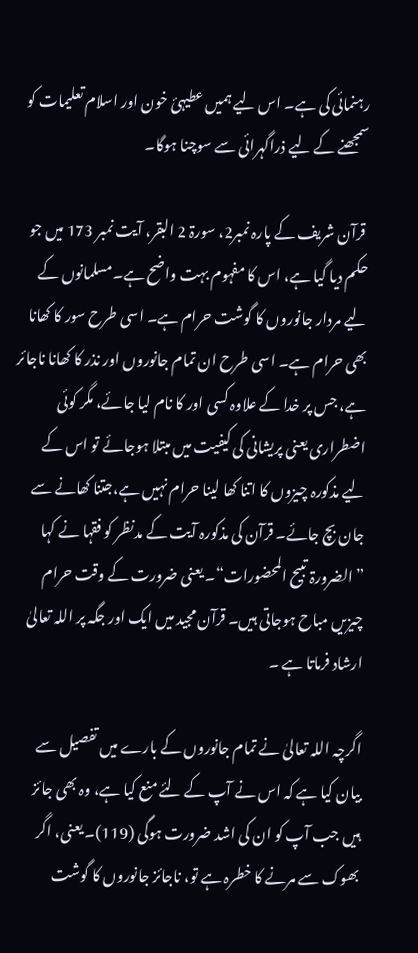رہنمائی کی ہے۔ اس لیے ہمیں عطیہئ خون اور اسلام تعلیمات کو سمجھنے کے لیے ذراگہرائی سے سوچنا ہوگا۔

 قرآن شریف کے پارہ نمبر2، سورۃ 2 البقر، آیت نمبر 173 میں جو حکم دیا گیا ہے، اس کا مفہوم بہت واضح ہے۔مسلمانوں کے لیے مردار جانوروں کا گوشت حرام ہے۔ اسی طرح سور کا کھانا بھی حرام ہے۔ اسی طرح ان تمام جانوروں اور نذر کا کھانا ناجائر ہے، جس پر خدا کے علاوہ کسی اور کا نام لیا جائے، مگر کوئی اضطراری یعنی پریشانی کی کیفیت میں مبتلا ہوجائے تو اس کے لیے مذکورہ چیزوں کا اتنا کھا لینا حرام نہیں ہے،جتنا کھانے سے جان بچ جائے۔ قرآن کی مذکورہ آیت کے مدنظر کو فقہا نے کہا ”الضرورۃ تبیح المحضورات“۔ یعنی ضرورت کے وقت حرام چیزیں مباح ہوجاتی ہیں۔ قرآن مجید میں ایک اور جگہ پر اللہ تعالیٰ ارشاد فرماتا ہے ۔

اگرچہ اللہ تعالیٰ نے تمام جانوروں کے بارے میں تفصیل سے بیان کیا ہے کہ اس نے آپ کے لئے منع کیا ہے، وہ بھی جائز ہیں جب آپ کو ان کی اشد ضرورت ہوگی (119)۔ یعنی، اگر بھوک سے مرنے کا خطرہ ہے تو، ناجائز جانوروں کا گوشت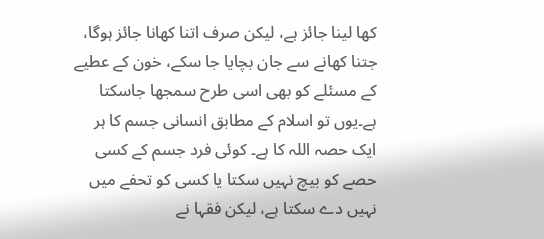کھا لینا جائز ہے، لیکن صرف اتنا کھانا جائز ہوگا، جتنا کھانے سے جان بچایا جا سکے، خون کے عطیے کے مسئلے کو بھی اسی طرح سمجھا جاسکتا ہے۔یوں تو اسلام کے مطابق انسانی جسم کا ہر ایک حصہ اللہ کا ہے۔ کوئی فرد جسم کے کسی حصے کو بیچ نہیں سکتا یا کسی کو تحفے میں نہیں دے سکتا ہے، لیکن فقہا نے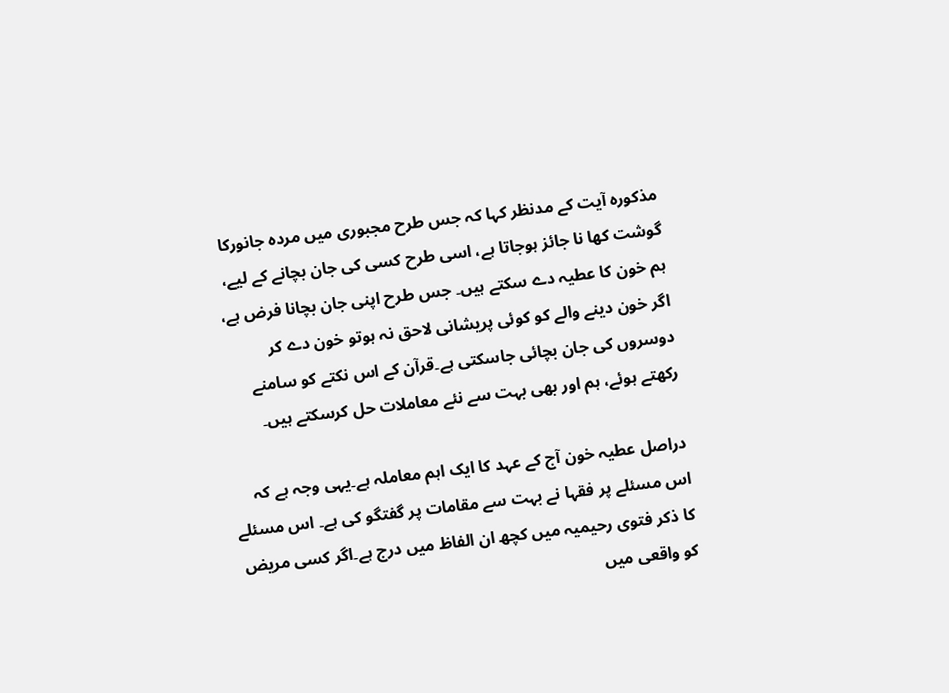مذکورہ آیت کے مدنظر کہا کہ جس طرح مجبوری میں مردہ جانورکا گوشت کھا نا جائز ہوجاتا ہے، اسی طرح کسی کی جان بچانے کے لیے، ہم خون کا عطیہ دے سکتے ہیں۔ جس طرح اپنی جان بچانا فرض ہے، اگر خون دینے والے کو کوئی پریشانی لاحق نہ ہوتو خون دے کر دوسروں کی جان بچائی جاسکتی ہے۔قرآن کے اس نکتے کو سامنے رکھتے ہوئے، ہم اور بھی بہت سے نئے معاملات حل کرسکتے ہیں۔

دراصل عطیہ خون آج کے عہد کا ایک اہم معاملہ ہے۔یہی وجہ ہے کہ اس مسئلے پر فقہا نے بہت سے مقامات پر گفتگو کی ہے۔ اس مسئلے کا ذکر فتوی رحیمیہ میں کچھ ان الفاظ میں درج ہے۔اگر کسی مریض کو واقعی میں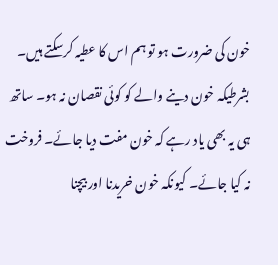خون کی ضرورت ہو تو ہم اس کا عطیہ کرسکتے ہیں۔ بشرطیکہ خون دینے والے کو کوئی نقصان نہ ہو۔ ساتھ ہی یہ بھی یاد رہے کہ خون مفت دیا جائے۔ فروخت نہ کیا جائے۔ کیونکہ خون خریدنا اور بیچنا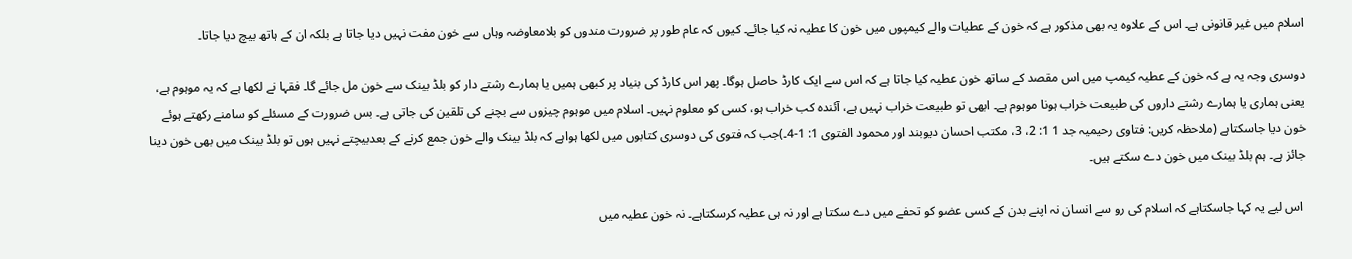اسلام میں غیر قانونی ہے۔ اس کے علاوہ یہ بھی مذکور ہے کہ خون کے عطیات والے کیمپوں میں خون کا عطیہ نہ کیا جائے۔ کیوں کہ عام طور پر ضرورت مندوں کو بلامعاوضہ وہاں سے خون مفت نہیں دیا جاتا ہے بلکہ ان کے ہاتھ بیچ دیا جاتا۔

دوسری وجہ یہ ہے کہ خون کے عطیہ کیمپ میں اس مقصد کے ساتھ خون عطیہ کیا جاتا ہے کہ اس سے ایک کارڈ حاصل ہوگا۔ پھر اس کارڈ کی بنیاد پر کبھی ہمیں یا ہمارے رشتے دار کو بلڈ بینک سے خون مل جائے گا۔ فقہا نے لکھا ہے کہ یہ موہوم ہے، یعنی ہماری یا ہمارے رشتے داروں کی طبیعت خراب ہونا موہوم ہے۔ ابھی تو طبیعت خراب نہیں ہے، آئندہ کب خراب ہو، کسی کو معلوم نہیں۔ اسلام میں موہوم چیزوں سے بچنے کی تلقین کی جاتی ہے۔ بس ضرورت کے مسئلے کو سامنے رکھتے ہوئے خون دیا جاسکتاہے (ملاحظہ کریں: فتاوی رحیمیہ جد 1 1: 2، 3، مکتب احسان دیوبند اور محمود الفتوی 1: 1-4۔)جب کہ فتوی کی دوسری کتابوں میں لکھا ہواہے کہ بلڈ بینک والے خون جمع کرنے کے بعدبیچتے نہیں ہوں تو بلڈ بینک میں بھی خون دینا جائز ہے۔ ہم بلڈ بینک میں خون دے سکتے ہیں۔

 اس لیے یہ کہا جاسکتاہے کہ اسلام کی رو سے انسان نہ اپنے بدن کے کسی عضو کو تحفے میں دے سکتا ہے اور نہ ہی عطیہ کرسکتاہے۔ نہ خون عطیہ میں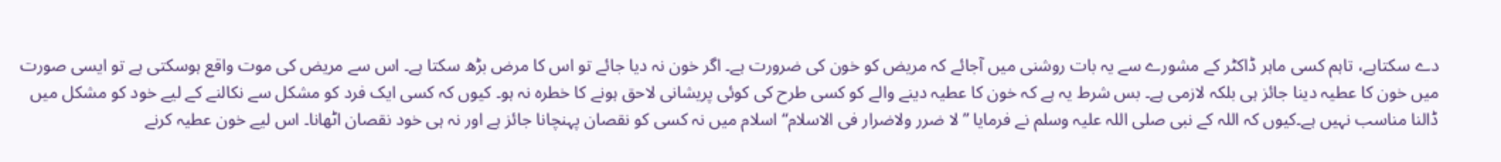دے سکتاہے، تاہم کسی ماہر ڈاکٹر کے مشورے سے یہ بات روشنی میں آجائے کہ مریض کو خون کی ضرورت ہے۔ اگر خون نہ دیا جائے تو اس کا مرض بڑھ سکتا ہے۔ اس سے مریض کی موت واقع ہوسکتی ہے تو ایسی صورت میں خون کا عطیہ دینا جائز ہی بلکہ لازمی ہے۔ بس شرط یہ ہے کہ خون کا عطیہ دینے والے کو کسی طرح کی کوئی پریشانی لاحق ہونے کا خطرہ نہ ہو۔ کیوں کہ کسی ایک فرد کو مشکل سے نکالنے کے لیے خود کو مشکل میں ڈالنا مناسب نہیں ہے۔کیوں کہ اللہ کے نبی صلی اللہ علیہ وسلم نے فرمایا ”لا ضرر ولاضرار فی الاسلام“ اسلام میں نہ کسی کو نقصان پہنچانا جائز ہے اور نہ ہی خود نقصان اٹھانا۔ اس لیے خون عطیہ کرنے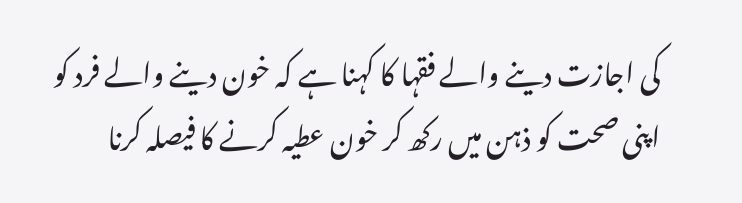کی اجازت دینے والے فقہا کا کہنا ہے کہ خون دینے والے فرد کو اپنی صحت کو ذہن میں رکھ کر خون عطیہ کرنے کا فیصلہ کرنا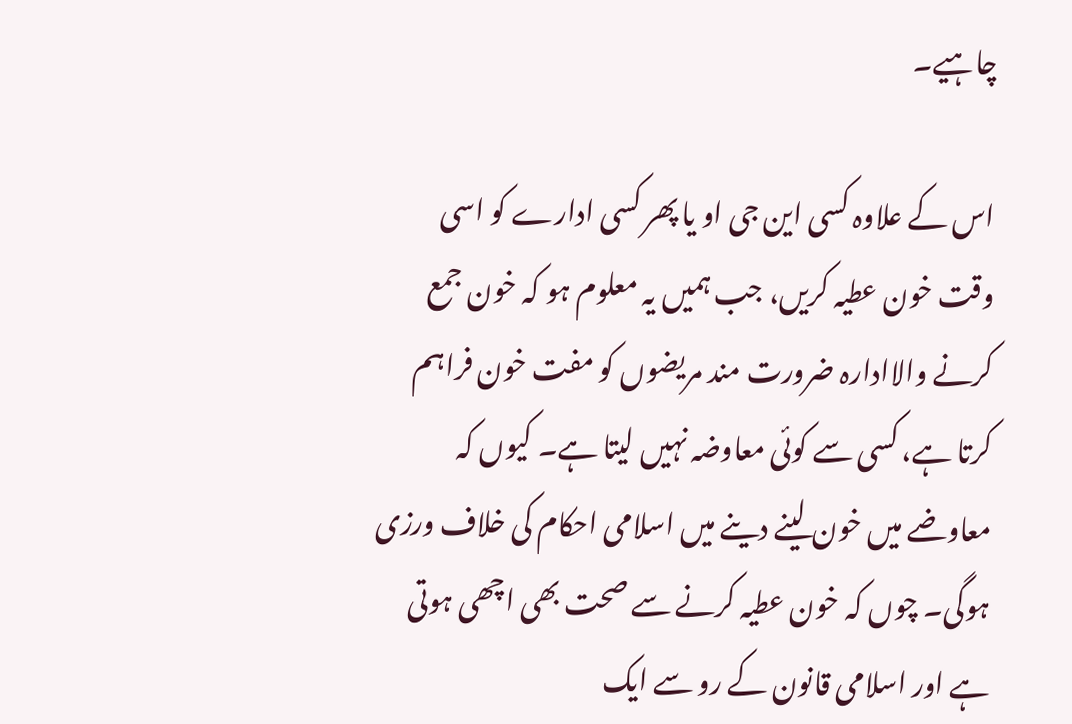چاہیے۔

اس کے علاوہ کسی این جی او یا پھر کسی ادارے کو اسی وقت خون عطیہ کریں، جب ہمیں یہ معلوم ہو کہ خون جمع کرنے والاادارہ ضرورت مند مریضوں کو مفت خون فراہم کرتا ہے، کسی سے کوئی معاوضہ نہیں لیتا ہے۔ کیوں کہ معاوضے میں خون لینے دینے میں اسلامی احکام کی خلاف ورزی ہوگی۔ چوں کہ خون عطیہ کرنے سے صحت بھی اچھی ہوتی ہے اور اسلامی قانون کے رو سے ایک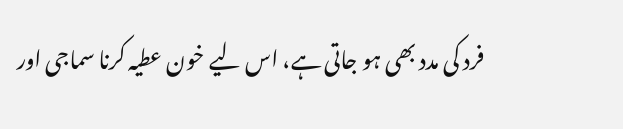فرد کی مدد بھی ہو جاتی ہے، اس لیے خون عطیہ کرنا سماجی اور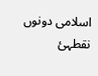اسلامی دونوں نقطہئ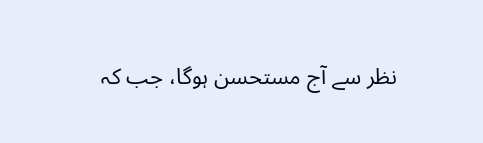نظر سے آج مستحسن ہوگا، جب کہ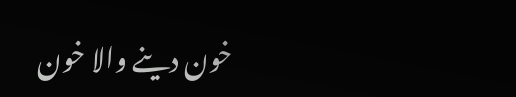خون دینے والا خون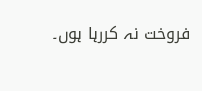فروخت نہ کررہا ہوں۔